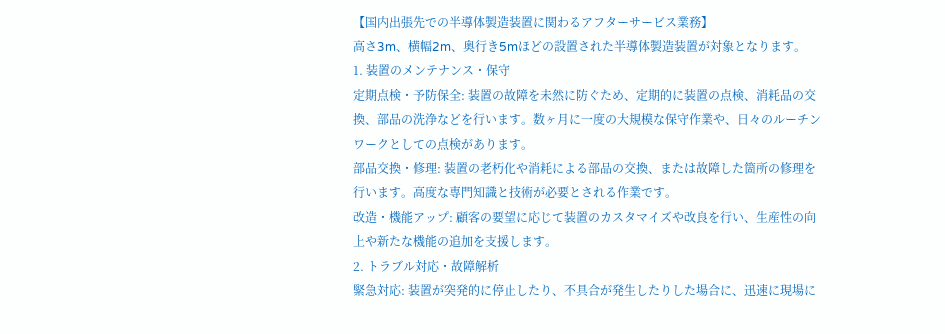【国内出張先での半導体製造装置に関わるアフターサービス業務】
高さ3m、横幅2m、奥行き5mほどの設置された半導体製造装置が対象となります。
1. 装置のメンテナンス・保守
定期点検・予防保全: 装置の故障を未然に防ぐため、定期的に装置の点検、消耗品の交換、部品の洗浄などを行います。数ヶ月に一度の大規模な保守作業や、日々のルーチンワークとしての点検があります。
部品交換・修理: 装置の老朽化や消耗による部品の交換、または故障した箇所の修理を行います。高度な専門知識と技術が必要とされる作業です。
改造・機能アップ: 顧客の要望に応じて装置のカスタマイズや改良を行い、生産性の向上や新たな機能の追加を支援します。
2. トラブル対応・故障解析
緊急対応: 装置が突発的に停止したり、不具合が発生したりした場合に、迅速に現場に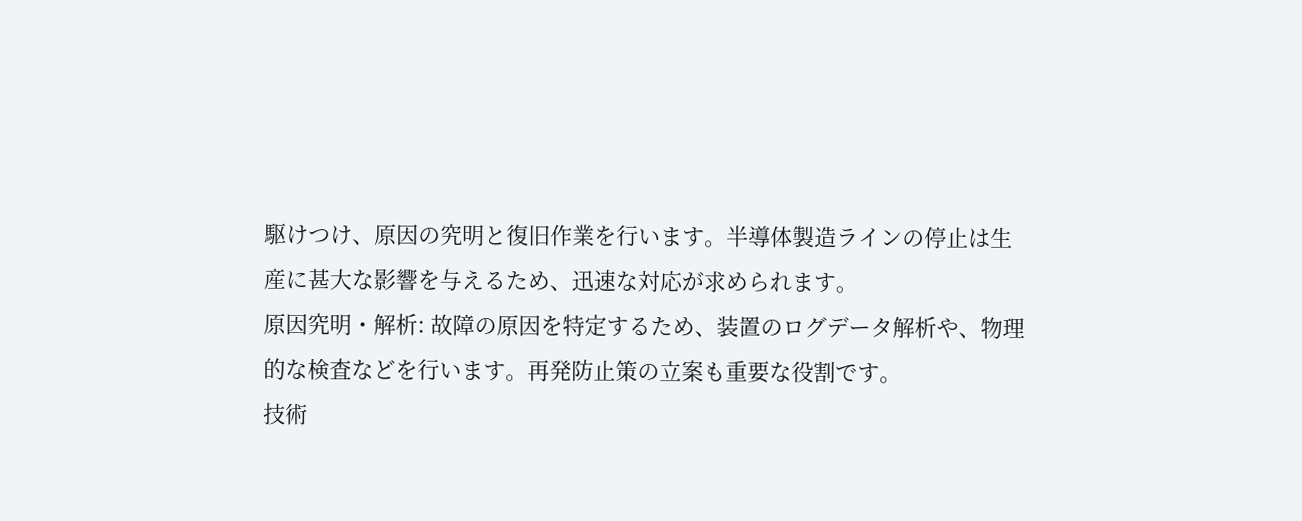駆けつけ、原因の究明と復旧作業を行います。半導体製造ラインの停止は生産に甚大な影響を与えるため、迅速な対応が求められます。
原因究明・解析: 故障の原因を特定するため、装置のログデータ解析や、物理的な検査などを行います。再発防止策の立案も重要な役割です。
技術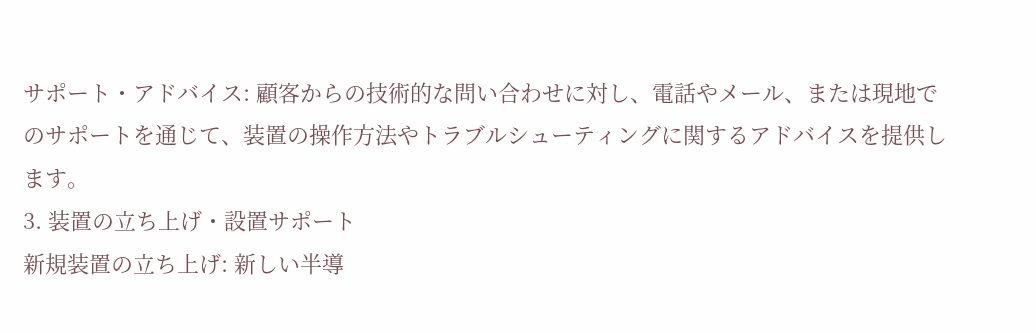サポート・アドバイス: 顧客からの技術的な問い合わせに対し、電話やメール、または現地でのサポートを通じて、装置の操作方法やトラブルシューティングに関するアドバイスを提供します。
3. 装置の立ち上げ・設置サポート
新規装置の立ち上げ: 新しい半導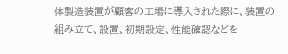体製造装置が顧客の工場に導入された際に、装置の組み立て、設置、初期設定、性能確認などを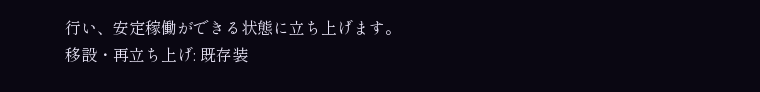行い、安定稼働ができる状態に立ち上げます。
移設・再立ち上げ: 既存装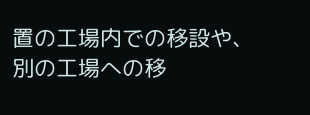置の工場内での移設や、別の工場への移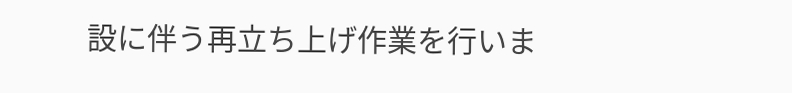設に伴う再立ち上げ作業を行いま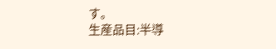す。
生産品目:半導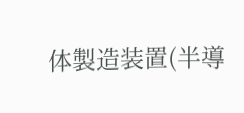体製造装置(半導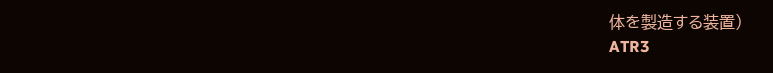体を製造する装置)
ATR3